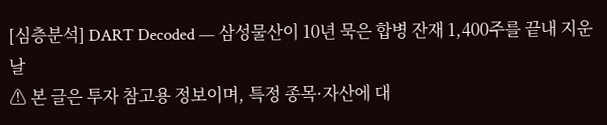[심층분석] DART Decoded — 삼성물산이 10년 묵은 합병 잔재 1,400주를 끝내 지운 날
⚠ 본 글은 투자 참고용 정보이며, 특정 종목·자산에 대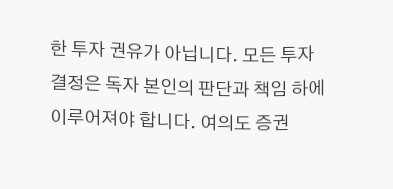한 투자 권유가 아닙니다. 모든 투자 결정은 독자 본인의 판단과 책임 하에 이루어져야 합니다. 여의도 증권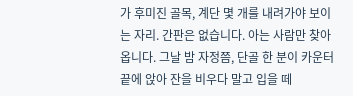가 후미진 골목, 계단 몇 개를 내려가야 보이는 자리. 간판은 없습니다. 아는 사람만 찾아옵니다. 그날 밤 자정쯤, 단골 한 분이 카운터 끝에 앉아 잔을 비우다 말고 입을 떼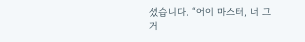셨습니다. “어이 마스터, 너 그거